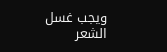ويجب غسل الشعر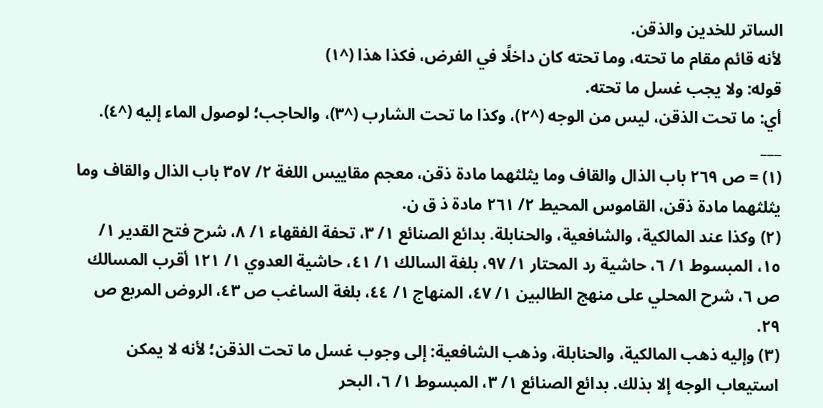الساتر للخدين والذقن.
لأنه قائم مقام ما تحته، وما تحته كان داخلًا في الفرض، فكذا هذا (^١)
قوله: ولا يجب غسل ما تحته.
أي: ما تحت الذقن، ليس من الوجه (^٢)، وكذا ما تحت الشارب (^٣)، والحاجب؛ لوصول الماء إليه (^٤).
___
(١) = ص ٢٦٩ باب الذال والقاف وما يثلثهما مادة ذقن، معجم مقاييس اللغة ٢/ ٣٥٧ باب الذال والقاف وما يثلثهما مادة ذقن، القاموس المحيط ٢/ ٢٦١ مادة ذ ق ن.
(٢) وكذا عند المالكية، والشافعية، والحنابلة. بدائع الصنائع ١/ ٣، تحفة الفقهاء ١/ ٨، شرح فتح القدير ١/ ١٥، المبسوط ١/ ٦، حاشية رد المحتار ١/ ٩٧، بلغة السالك ١/ ٤١، حاشية العدوي ١/ ١٢١ أقرب المسالك ص ٦، شرح المحلي على منهج الطالبين ١/ ٤٧، المنهاج ١/ ٤٤، بلغة الساغب ص ٤٣، الروض المربع ص ٢٩.
(٣) وإليه ذهب المالكية، والحنابلة، وذهب الشافعية: إلى وجوب غسل ما تحت الذقن؛ لأنه لا يمكن استيعاب الوجه إلا بذلك. بدائع الصنائع ١/ ٣، المبسوط ١/ ٦، البحر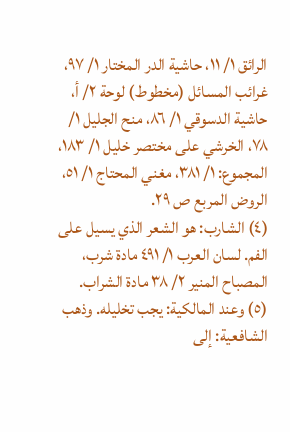الرائق ١/ ١١، حاشية الدر المختار ١/ ٩٧، غرائب المسائل (مخطوط) لوحة ٢/ أ، حاشية الدسوقي ١/ ٨٦، منح الجليل ١/ ٧٨، الخرشي على مختصر خليل ١/ ١٨٣، المجموع: ١/ ٣٨١، مغني المحتاج ١/ ٥١، الروض المربع ص ٢٩.
(٤) الشارب: هو الشعر الذي يسيل على الفم. لسان العرب ١/ ٤٩١ مادة شرب، المصباح المنير ٢/ ٣٨ مادة الشراب.
(٥) وعند المالكية: يجب تخليله. وذهب الشافعية: إلى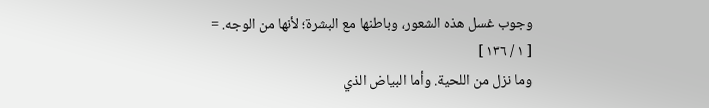وجوب غسل هذه الشعور، وباطنها مع البشرة؛ لأنها من الوجه. =
[ ١ / ١٣٦ ]
وما نزل من اللحية. وأما البياض الذي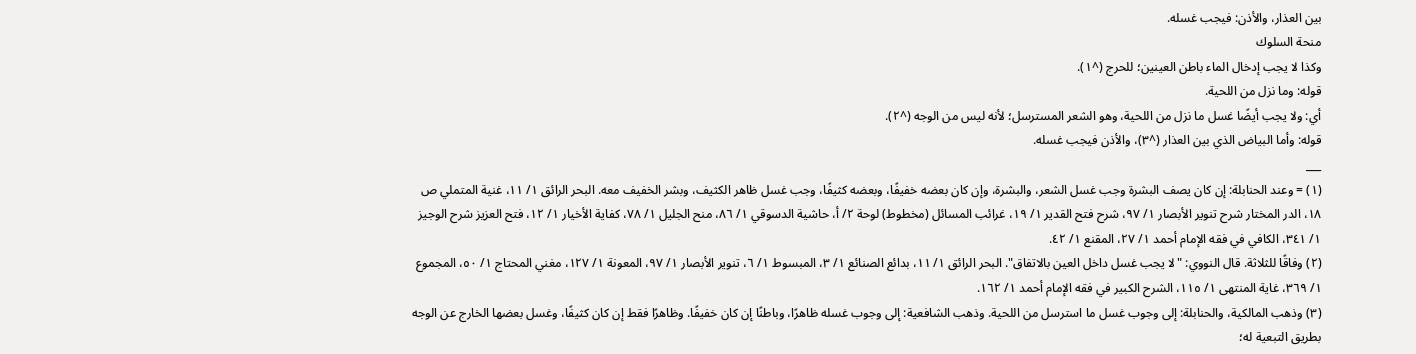بين العذار، والأذن: فيجب غسله.
منحة السلوك
وكذا لا يجب إدخال الماء باطن العينين؛ للحرج (^١).
قوله: وما نزل من اللحية.
أي: ولا يجب أيضًا غسل ما نزل من اللحية، وهو الشعر المسترسل؛ لأنه ليس من الوجه (^٢).
قوله: وأما البياض الذي بين العذار (^٣)، والأذن فيجب غسله.
___
(١) = وعند الحنابلة: إن كان يصف البشرة وجب غسل الشعر، والبشرة، وإن كان بعضه خفيفًا، وبعضه كثيفًا، وجب غسل ظاهر الكثيف، وبشر الخفيف معه. البحر الرائق ١/ ١١، غنية المتملي ص ١٨، الدر المختار شرح تنوير الأبصار ١/ ٩٧، شرح فتح القدير ١/ ١٩، غرائب المسائل (مخطوط) لوحة ٢/ أ، حاشية الدسوقي ١/ ٨٦، منح الجليل ١/ ٧٨، كفاية الأخيار ١/ ١٢، فتح العزيز شرح الوجيز ١/ ٣٤١، الكافي في فقه الإمام أحمد ١/ ٢٧، المقنع ١/ ٤٢.
(٢) وفاقًا للثلاثة. قال النووي: "لا يجب غسل داخل العين بالاتفاق". البحر الرائق ١/ ١١، بدائع الصنائع ١/ ٣، المبسوط ١/ ٦، تنوير الأبصار ١/ ٩٧، المعونة ١/ ١٢٧، مغني المحتاج ١/ ٥٠، المجموع ١/ ٣٦٩، غاية المنتهى ١/ ١١٥، الشرح الكبير في فقه الإمام أحمد ١/ ١٦٢.
(٣) وذهب المالكية، والحنابلة: إلى وجوب غسل ما استرسل من اللحية. وذهب الشافعية: إلى وجوب غسله ظاهرًا، وباطنًا إن كان خفيفًا. وظاهرًا فقط إن كان كثيفًا، وغسل بعضها الخارج عن الوجه بطريق التبعية له؛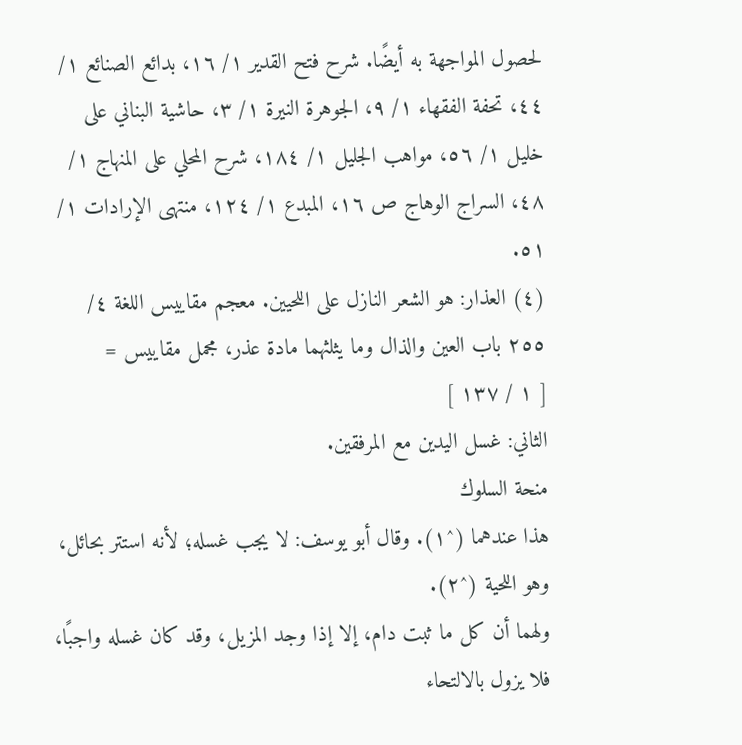لحصول المواجهة به أيضًا. شرح فتح القدير ١/ ١٦، بدائع الصنائع ١/ ٤٤، تحفة الفقهاء ١/ ٩، الجوهرة النيرة ١/ ٣، حاشية البناني على خليل ١/ ٥٦، مواهب الجليل ١/ ١٨٤، شرح المحلي على المنهاج ١/ ٤٨، السراج الوهاج ص ١٦، المبدع ١/ ١٢٤، منتهى الإرادات ١/ ٥١.
(٤) العذار: هو الشعر النازل على اللحيين. معجم مقاييس اللغة ٤/ ٢٥٥ باب العين والذال وما يثلثهما مادة عذر، مجمل مقاييس =
[ ١ / ١٣٧ ]
الثاني: غسل اليدين مع المرفقين.
منحة السلوك
هذا عندهما (^١). وقال أبو يوسف: لا يجب غسله؛ لأنه استتر بحائل، وهو اللحية (^٢).
ولهما أن كل ما ثبت دام، إلا إذا وجد المزيل، وقد كان غسله واجبًا، فلا يزول بالالتحاء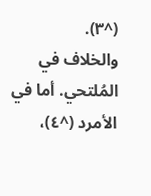(^٣).
والخلاف في المُلتحي. أما في الأمرد (^٤)،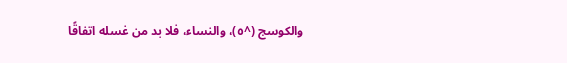والكوسج (^٥)، والنساء، فلا بد من غسله اتفاقًا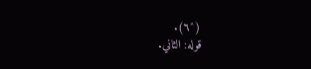(^٦).
قوله: الثاني.